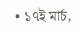• ১৭ই মার্চ,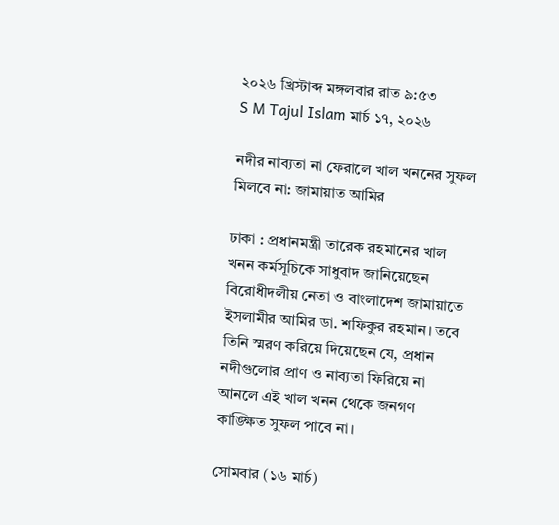২০২৬ খ্রিস্টাব্দ মঙ্গলবার রাত ৯:৫৩
S M Tajul Islam মার্চ ১৭, ২০২৬

নদীর নাব্যতা না ফেরালে খাল খননের সুফল মিলবে না: জামায়াত আমির

ঢাকা : প্রধানমন্ত্রী তারেক রহমানের খাল খনন কর্মসূচিকে সাধুবাদ জানিয়েছেন বিরোধীদলীয় নেতা ও বাংলাদেশ জামায়াতে ইসলামীর আমির ডা. শফিকুর রহমান। তবে তিনি স্মরণ করিয়ে দিয়েছেন যে, প্রধান নদীগুলোর প্রাণ ও নাব্যতা ফিরিয়ে না আনলে এই খাল খনন থেকে জনগণ কাঙ্ক্ষিত সুফল পাবে না।

সোমবার (১৬ মার্চ)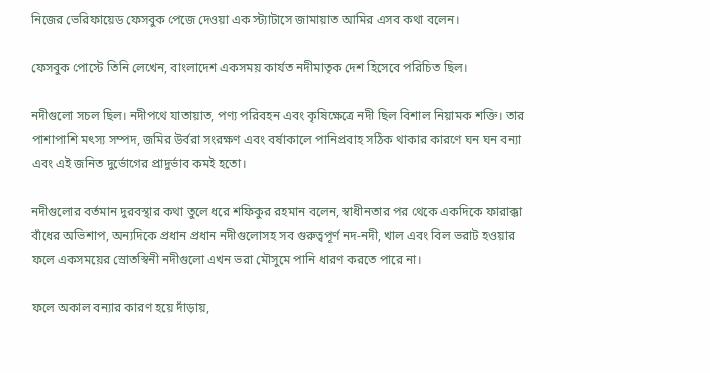নিজের ভেরিফায়েড ফেসবুক পেজে দেওয়া এক স্ট্যাটাসে জামায়াত আমির এসব কথা বলেন।

ফেসবুক পোস্টে তিনি লেখেন, বাংলাদেশ একসময় কার্যত নদীমাতৃক দেশ হিসেবে পরিচিত ছিল।

নদীগুলো সচল ছিল। নদীপথে যাতায়াত, পণ্য পরিবহন এবং কৃষিক্ষেত্রে নদী ছিল বিশাল নিয়ামক শক্তি। তার পাশাপাশি মৎস্য সম্পদ, জমির উর্বরা সংরক্ষণ এবং বর্ষাকালে পানিপ্রবাহ সঠিক থাকার কারণে ঘন ঘন বন্যা এবং এই জনিত দুর্ভোগের প্রাদুর্ভাব কমই হতো।

নদীগুলোর বর্তমান দুরবস্থার কথা তুলে ধরে শফিকুর রহমান বলেন, স্বাধীনতার পর থেকে একদিকে ফারাক্কা বাঁধের অভিশাপ, অন্যদিকে প্রধান প্রধান নদীগুলোসহ সব গুরুত্বপূর্ণ নদ-নদী, খাল এবং বিল ভরাট হওয়ার ফলে একসময়ের স্রোতস্বিনী নদীগুলো এখন ভরা মৌসুমে পানি ধারণ করতে পারে না।

ফলে অকাল বন্যার কারণ হয়ে দাঁড়ায়,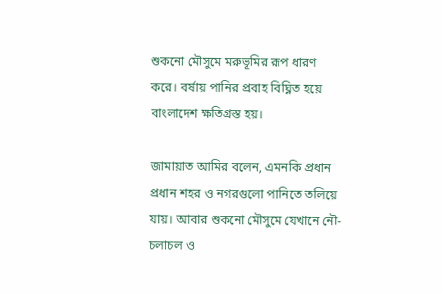শুকনো মৌসুমে মরুভূমির রূপ ধারণ করে। বর্ষায় পানির প্রবাহ বিঘ্নিত হয়ে বাংলাদেশ ক্ষতিগ্রস্ত হয়।

জামায়াত আমির বলেন, এমনকি প্রধান প্রধান শহর ও নগরগুলো পানিতে তলিয়ে যায়। আবার শুকনো মৌসুমে যেখানে নৌ-চলাচল ও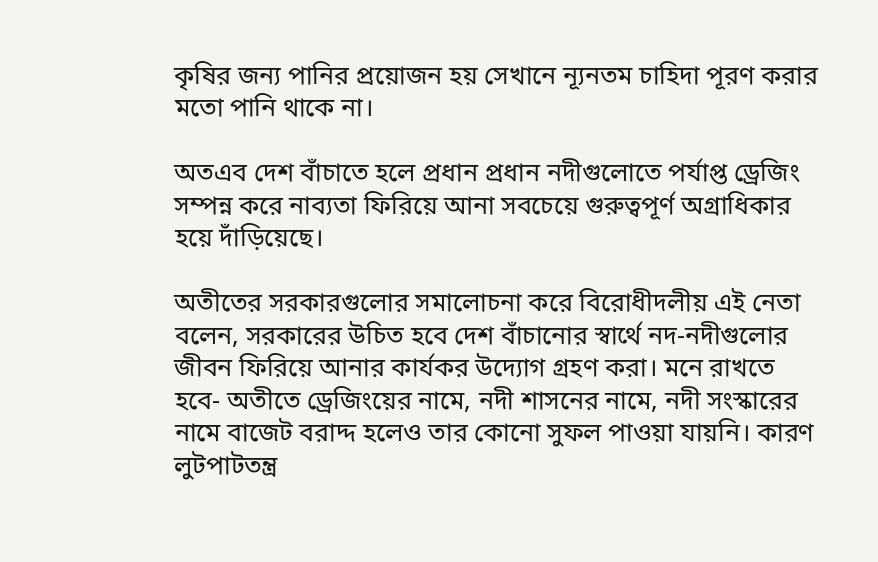কৃষির জন্য পানির প্রয়োজন হয় সেখানে ন্যূনতম চাহিদা পূরণ করার মতো পানি থাকে না।

অতএব দেশ বাঁচাতে হলে প্রধান প্রধান নদীগুলোতে পর্যাপ্ত ড্রেজিং সম্পন্ন করে নাব্যতা ফিরিয়ে আনা সবচেয়ে গুরুত্বপূর্ণ অগ্রাধিকার হয়ে দাঁড়িয়েছে।

অতীতের সরকারগুলোর সমালোচনা করে বিরোধীদলীয় এই নেতা বলেন, সরকারের উচিত হবে দেশ বাঁচানোর স্বার্থে নদ-নদীগুলোর জীবন ফিরিয়ে আনার কার্যকর উদ্যোগ গ্রহণ করা। মনে রাখতে হবে- অতীতে ড্রেজিংয়ের নামে, নদী শাসনের নামে, নদী সংস্কারের নামে বাজেট বরাদ্দ হলেও তার কোনো সুফল পাওয়া যায়নি। কারণ লুটপাটতন্ত্র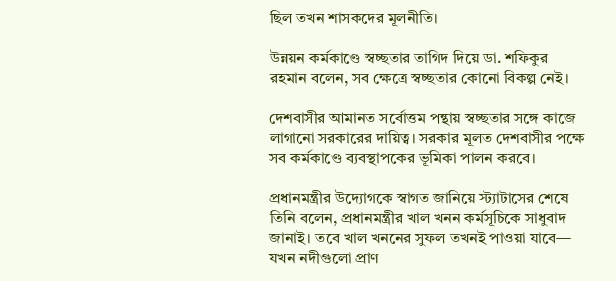ছিল তখন শাসকদের মূলনীতি।

উন্নয়ন কর্মকাণ্ডে স্বচ্ছতার তাগিদ দিয়ে ডা. শফিকুর রহমান বলেন, সব ক্ষেত্রে স্বচ্ছতার কোনো বিকল্প নেই।

দেশবাসীর আমানত সর্বোত্তম পন্থায় স্বচ্ছতার সঙ্গে কাজে লাগানো সরকারের দায়িত্ব। সরকার মূলত দেশবাসীর পক্ষে সব কর্মকাণ্ডে ব্যবস্থাপকের ভূমিকা পালন করবে।

প্রধানমন্ত্রীর উদ্যোগকে স্বাগত জানিয়ে স্ট্যাটাসের শেষে তিনি বলেন, প্রধানমন্ত্রীর খাল খনন কর্মসূচিকে সাধুবাদ জানাই। তবে খাল খননের সুফল তখনই পাওয়া যাবে— যখন নদীগুলো প্রাণ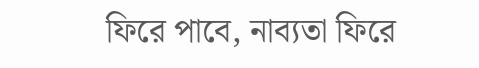ফিরে পাবে, নাব্যতা ফিরে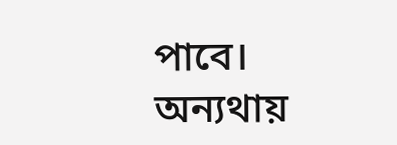পাবে। অন্যথায়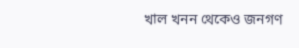খাল খনন থেকেও জনগণ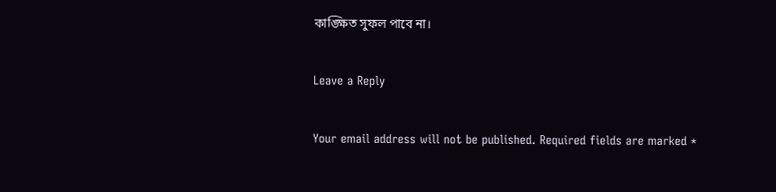কাঙ্ক্ষিত সুফল পাবে না।

Leave a Reply

Your email address will not be published. Required fields are marked *